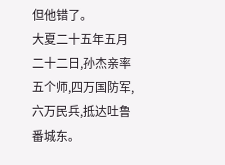但他错了。
大夏二十五年五月二十二日,孙杰亲率五个师,四万国防军,六万民兵,抵达吐鲁番城东。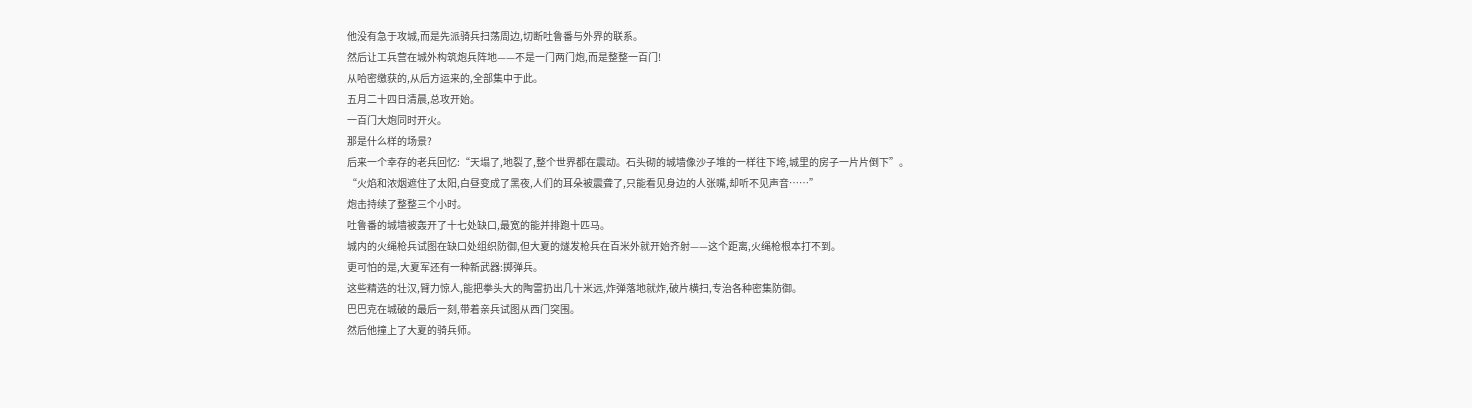他没有急于攻城,而是先派骑兵扫荡周边,切断吐鲁番与外界的联系。
然后让工兵营在城外构筑炮兵阵地——不是一门两门炮,而是整整一百门!
从哈密缴获的,从后方运来的,全部集中于此。
五月二十四日清晨,总攻开始。
一百门大炮同时开火。
那是什么样的场景?
后来一个幸存的老兵回忆:“天塌了,地裂了,整个世界都在震动。石头砌的城墙像沙子堆的一样往下垮,城里的房子一片片倒下”。
“火焰和浓烟遮住了太阳,白昼变成了黑夜,人们的耳朵被震聋了,只能看见身边的人张嘴,却听不见声音……”
炮击持续了整整三个小时。
吐鲁番的城墙被轰开了十七处缺口,最宽的能并排跑十匹马。
城内的火绳枪兵试图在缺口处组织防御,但大夏的燧发枪兵在百米外就开始齐射——这个距离,火绳枪根本打不到。
更可怕的是,大夏军还有一种新武器:掷弹兵。
这些精选的壮汉,臂力惊人,能把拳头大的陶雷扔出几十米远,炸弹落地就炸,破片横扫,专治各种密集防御。
巴巴克在城破的最后一刻,带着亲兵试图从西门突围。
然后他撞上了大夏的骑兵师。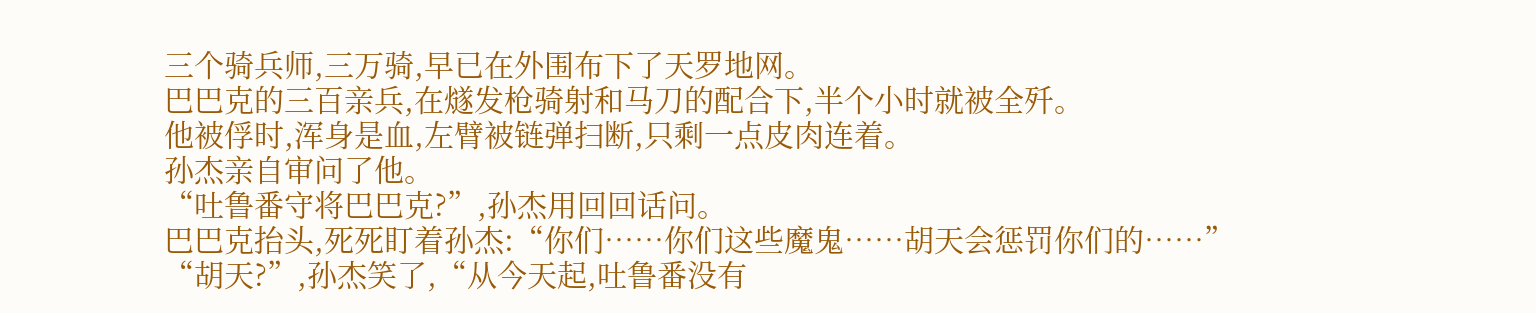三个骑兵师,三万骑,早已在外围布下了天罗地网。
巴巴克的三百亲兵,在燧发枪骑射和马刀的配合下,半个小时就被全歼。
他被俘时,浑身是血,左臂被链弹扫断,只剩一点皮肉连着。
孙杰亲自审问了他。
“吐鲁番守将巴巴克?”,孙杰用回回话问。
巴巴克抬头,死死盯着孙杰:“你们……你们这些魔鬼……胡天会惩罚你们的……”
“胡天?”,孙杰笑了,“从今天起,吐鲁番没有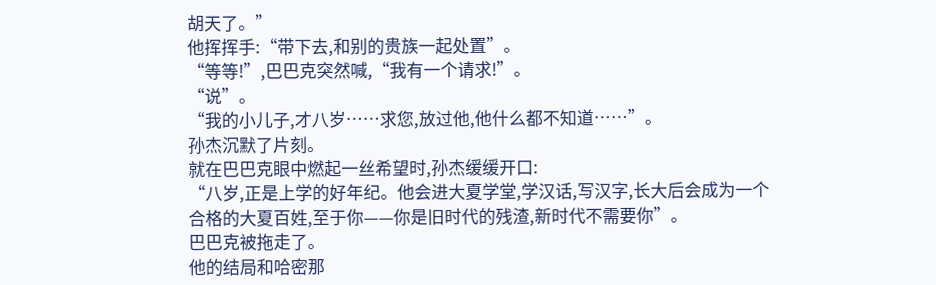胡天了。”
他挥挥手:“带下去,和别的贵族一起处置”。
“等等!”,巴巴克突然喊,“我有一个请求!”。
“说”。
“我的小儿子,才八岁……求您,放过他,他什么都不知道……”。
孙杰沉默了片刻。
就在巴巴克眼中燃起一丝希望时,孙杰缓缓开口:
“八岁,正是上学的好年纪。他会进大夏学堂,学汉话,写汉字,长大后会成为一个合格的大夏百姓,至于你——你是旧时代的残渣,新时代不需要你”。
巴巴克被拖走了。
他的结局和哈密那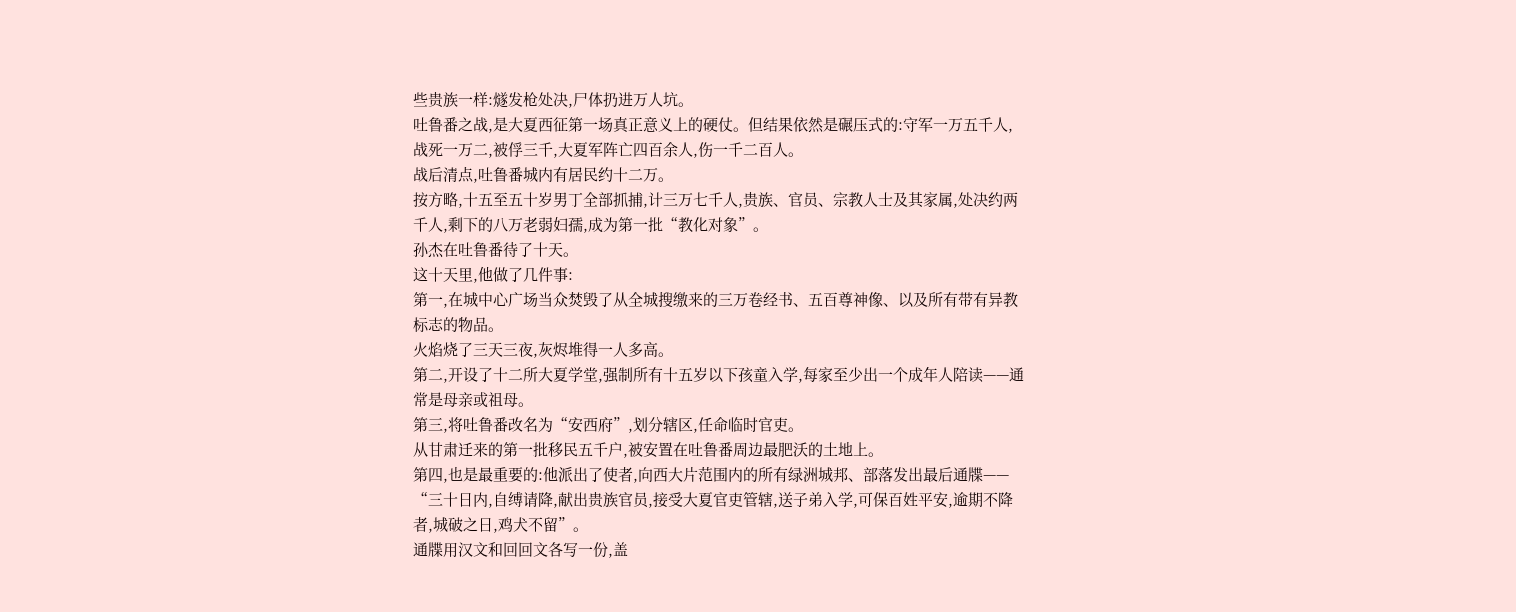些贵族一样:燧发枪处决,尸体扔进万人坑。
吐鲁番之战,是大夏西征第一场真正意义上的硬仗。但结果依然是碾压式的:守军一万五千人,战死一万二,被俘三千,大夏军阵亡四百余人,伤一千二百人。
战后清点,吐鲁番城内有居民约十二万。
按方略,十五至五十岁男丁全部抓捕,计三万七千人,贵族、官员、宗教人士及其家属,处决约两千人,剩下的八万老弱妇孺,成为第一批“教化对象”。
孙杰在吐鲁番待了十天。
这十天里,他做了几件事:
第一,在城中心广场当众焚毁了从全城搜缴来的三万卷经书、五百尊神像、以及所有带有异教标志的物品。
火焰烧了三天三夜,灰烬堆得一人多高。
第二,开设了十二所大夏学堂,强制所有十五岁以下孩童入学,每家至少出一个成年人陪读——通常是母亲或祖母。
第三,将吐鲁番改名为“安西府”,划分辖区,任命临时官吏。
从甘肃迁来的第一批移民五千户,被安置在吐鲁番周边最肥沃的土地上。
第四,也是最重要的:他派出了使者,向西大片范围内的所有绿洲城邦、部落发出最后通牒——
“三十日内,自缚请降,献出贵族官员,接受大夏官吏管辖,送子弟入学,可保百姓平安,逾期不降者,城破之日,鸡犬不留”。
通牒用汉文和回回文各写一份,盖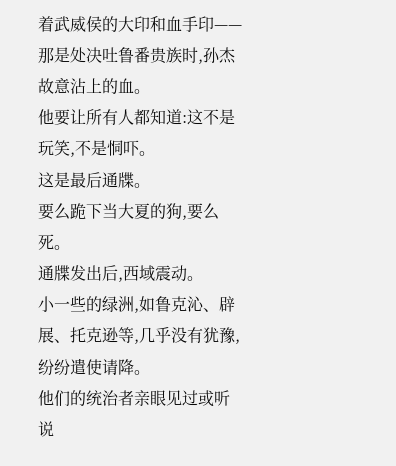着武威侯的大印和血手印——那是处决吐鲁番贵族时,孙杰故意沾上的血。
他要让所有人都知道:这不是玩笑,不是恫吓。
这是最后通牒。
要么跪下当大夏的狗,要么死。
通牒发出后,西域震动。
小一些的绿洲,如鲁克沁、辟展、托克逊等,几乎没有犹豫,纷纷遣使请降。
他们的统治者亲眼见过或听说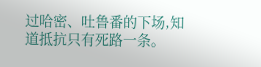过哈密、吐鲁番的下场,知道抵抗只有死路一条。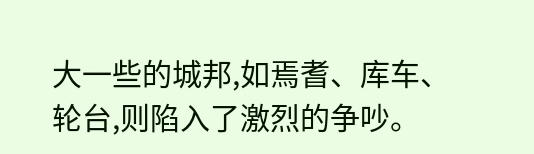大一些的城邦,如焉耆、库车、轮台,则陷入了激烈的争吵。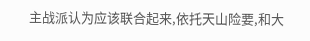主战派认为应该联合起来,依托天山险要,和大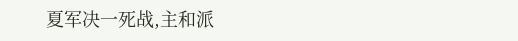夏军决一死战,主和派